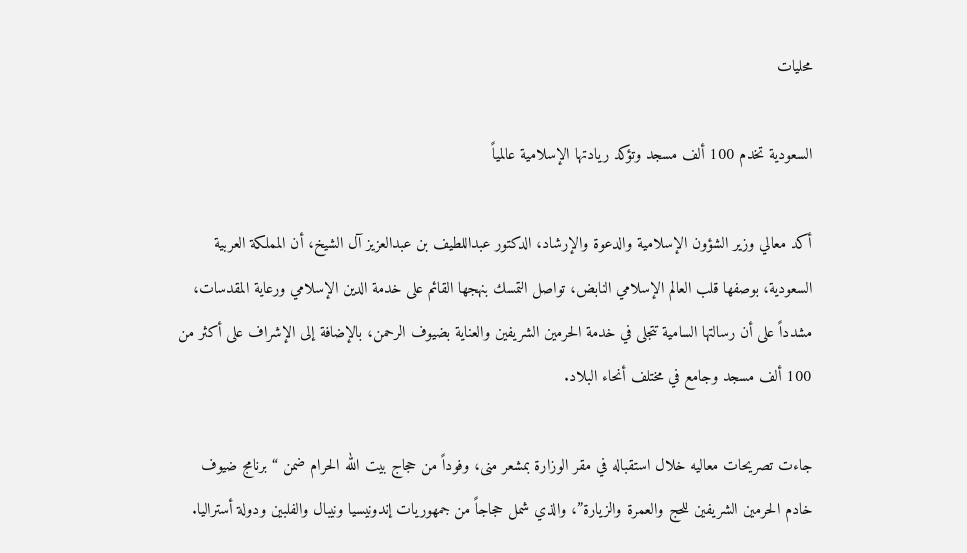محليات

السعودية تخدم 100 ألف مسجد وتؤكد ريادتها الإسلامية عالمياً

أكد معالي وزير الشؤون الإسلامية والدعوة والإرشاد، الدكتور عبداللطيف بن عبدالعزيز آل الشيخ، أن المملكة العربية السعودية، بوصفها قلب العالم الإسلامي النابض، تواصل التمسك بنهجها القائم على خدمة الدين الإسلامي ورعاية المقدسات، مشدداً على أن رسالتها السامية تتجلى في خدمة الحرمين الشريفين والعناية بضيوف الرحمن، بالإضافة إلى الإشراف على أكثر من 100 ألف مسجد وجامع في مختلف أنحاء البلاد.

جاءت تصريحات معاليه خلال استقباله في مقر الوزارة بمشعر منى، وفوداً من حجاج بيت الله الحرام ضمن “برنامج ضيوف خادم الحرمين الشريفين للحج والعمرة والزيارة”، والذي شمل حجاجاً من جمهوريات إندونيسيا ونيبال والفلبين ودولة أستراليا.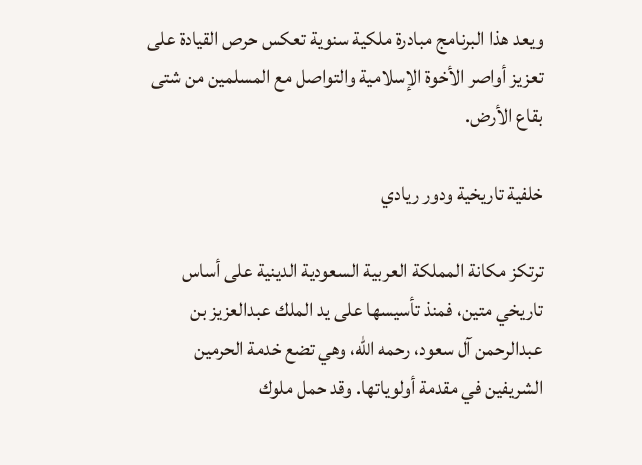ويعد هذا البرنامج مبادرة ملكية سنوية تعكس حرص القيادة على تعزيز أواصر الأخوة الإسلامية والتواصل مع المسلمين من شتى بقاع الأرض.

خلفية تاريخية ودور ريادي

ترتكز مكانة المملكة العربية السعودية الدينية على أساس تاريخي متين، فمنذ تأسيسها على يد الملك عبدالعزيز بن عبدالرحمن آل سعود، رحمه الله، وهي تضع خدمة الحرمين الشريفين في مقدمة أولوياتها. وقد حمل ملوك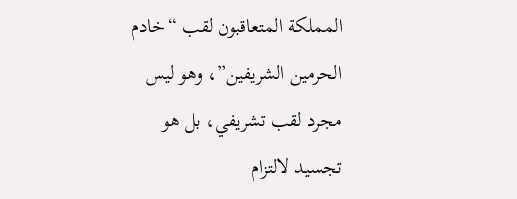المملكة المتعاقبون لقب “خادم الحرمين الشريفين”، وهو ليس مجرد لقب تشريفي، بل هو تجسيد لالتزام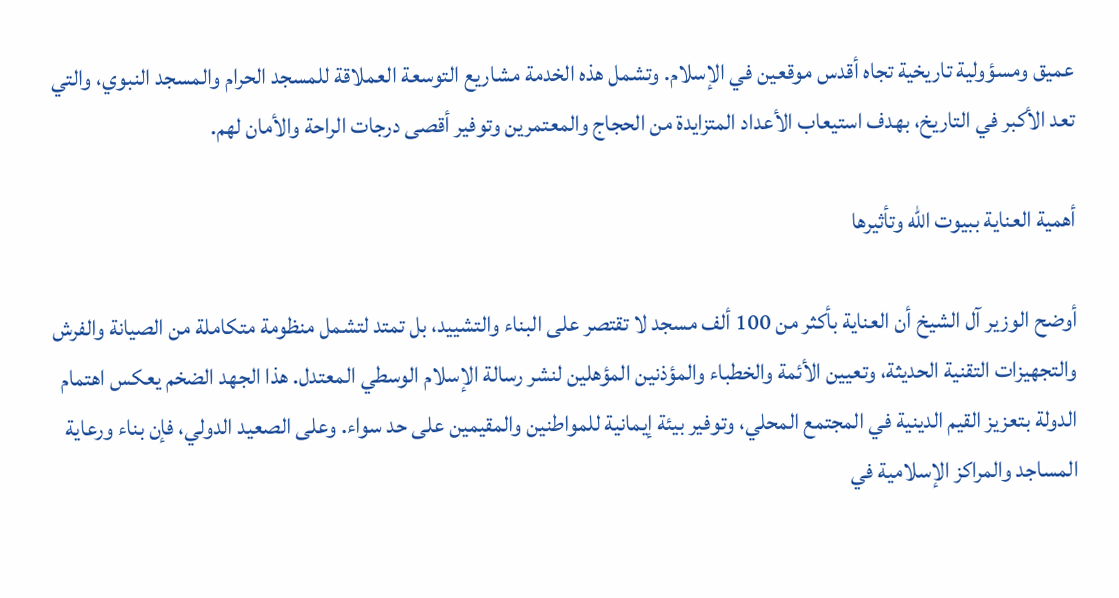عميق ومسؤولية تاريخية تجاه أقدس موقعين في الإسلام. وتشمل هذه الخدمة مشاريع التوسعة العملاقة للمسجد الحرام والمسجد النبوي، والتي تعد الأكبر في التاريخ، بهدف استيعاب الأعداد المتزايدة من الحجاج والمعتمرين وتوفير أقصى درجات الراحة والأمان لهم.

أهمية العناية ببيوت الله وتأثيرها

أوضح الوزير آل الشيخ أن العناية بأكثر من 100 ألف مسجد لا تقتصر على البناء والتشييد، بل تمتد لتشمل منظومة متكاملة من الصيانة والفرش والتجهيزات التقنية الحديثة، وتعيين الأئمة والخطباء والمؤذنين المؤهلين لنشر رسالة الإسلام الوسطي المعتدل. هذا الجهد الضخم يعكس اهتمام الدولة بتعزيز القيم الدينية في المجتمع المحلي، وتوفير بيئة إيمانية للمواطنين والمقيمين على حد سواء. وعلى الصعيد الدولي، فإن بناء ورعاية المساجد والمراكز الإسلامية في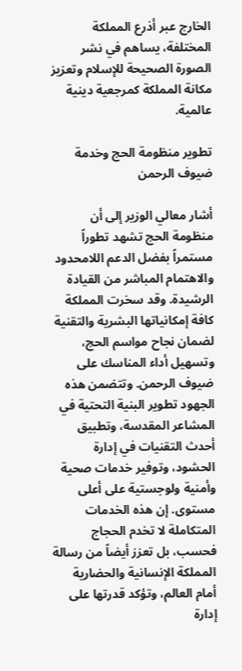الخارج عبر أذرع المملكة المختلفة، يساهم في نشر الصورة الصحيحة للإسلام وتعزيز مكانة المملكة كمرجعية دينية عالمية.

تطوير منظومة الحج وخدمة ضيوف الرحمن

أشار معالي الوزير إلى أن منظومة الحج تشهد تطوراً مستمراً بفضل الدعم اللامحدود والاهتمام المباشر من القيادة الرشيدة. وقد سخرت المملكة كافة إمكانياتها البشرية والتقنية لضمان نجاح مواسم الحج، وتسهيل أداء المناسك على ضيوف الرحمن. وتتضمن هذه الجهود تطوير البنية التحتية في المشاعر المقدسة، وتطبيق أحدث التقنيات في إدارة الحشود، وتوفير خدمات صحية وأمنية ولوجستية على أعلى مستوى. إن هذه الخدمات المتكاملة لا تخدم الحجاج فحسب، بل تعزز أيضاً من رسالة المملكة الإنسانية والحضارية أمام العالم، وتؤكد قدرتها على إدارة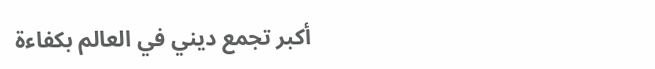أكبر تجمع ديني في العالم بكفاءة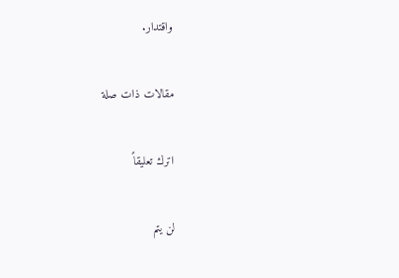واقتدار.

مقالات ذات صلة

اترك تعليقاً

لن يتم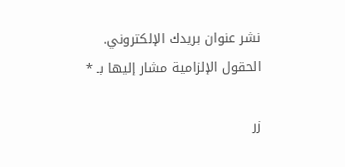نشر عنوان بريدك الإلكتروني. الحقول الإلزامية مشار إليها بـ *

زر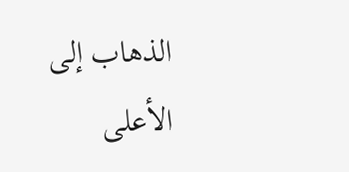الذهاب إلى الأعلى